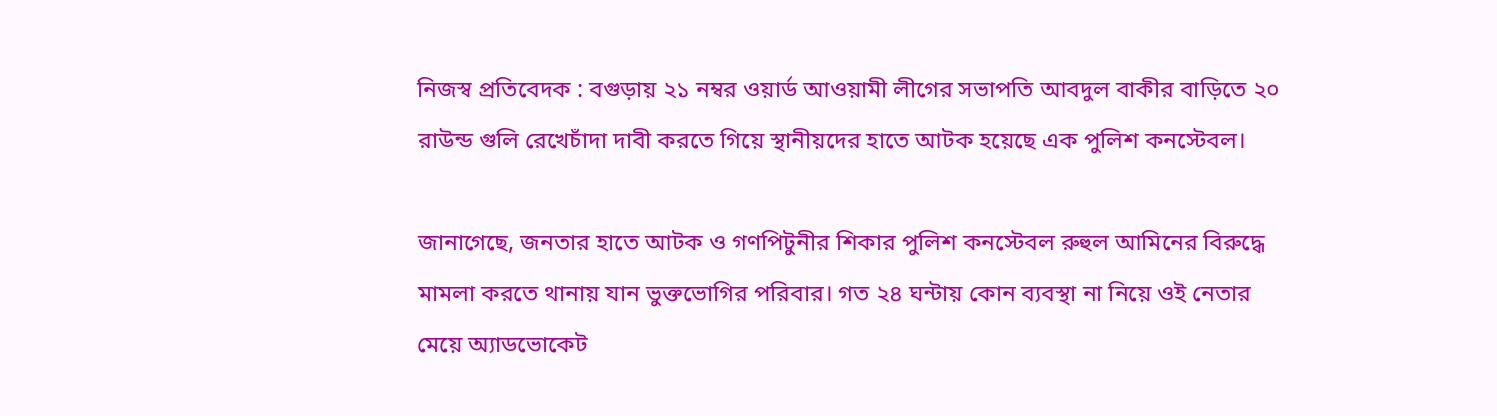নিজস্ব প্রতিবেদক : বগুড়ায় ২১ নম্বর ওয়ার্ড আওয়ামী লীগের সভাপতি আবদুল বাকীর বাড়িতে ২০ রাউন্ড গুলি রেখেচাঁদা দাবী করতে গিয়ে স্থানীয়দের হাতে আটক হয়েছে এক পুলিশ কনস্টেবল।

জানাগেছে, জনতার হাতে আটক ও গণপিটুনীর শিকার পুলিশ কনস্টেবল রুহুল আমিনের বিরুদ্ধে মামলা করতে থানায় যান ভুক্তভোগির পরিবার। গত ২৪ ঘন্টায় কোন ব্যবস্থা না নিয়ে ওই নেতার মেয়ে অ্যাডভোকেট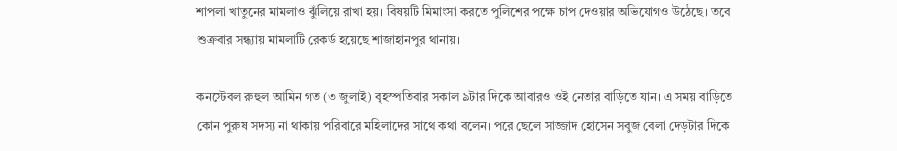শাপলা খাতুনের মামলাও ঝুঁলিয়ে রাখা হয়। বিষয়টি মিমাংসা করতে পুলিশের পক্ষে চাপ দেওয়ার অভিযোগও উঠেছে। তবে শুক্রবার সন্ধ্যায় মামলাটি রেকর্ড হয়েছে শাজাহানপুর থানায়।

কনস্টেবল রুহুল আমিন গত (৩ জুলাই) বৃহস্পতিবার সকাল ৯টার দিকে আবারও ওই নেতার বাড়িতে যান। এ সময় বাড়িতে কোন পুরুষ সদস্য না থাকায় পরিবারে মহিলাদের সাথে কথা বলেন। পরে ছেলে সাজ্জাদ হোসেন সবুজ বেলা দেড়টার দিকে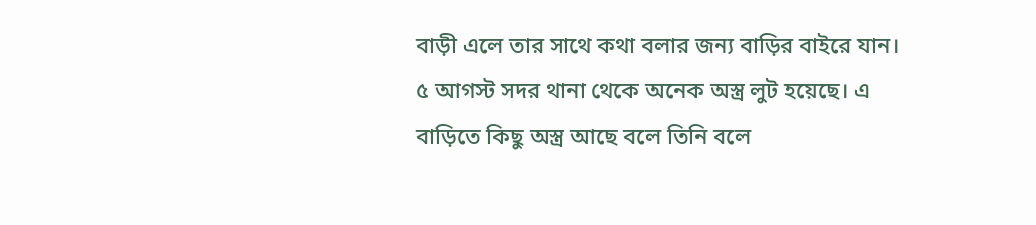বাড়ী এলে তার সাথে কথা বলার জন্য বাড়ির বাইরে যান। ৫ আগস্ট সদর থানা থেকে অনেক অস্ত্র লুট হয়েছে। এ বাড়িতে কিছু অস্ত্র আছে বলে তিনি বলে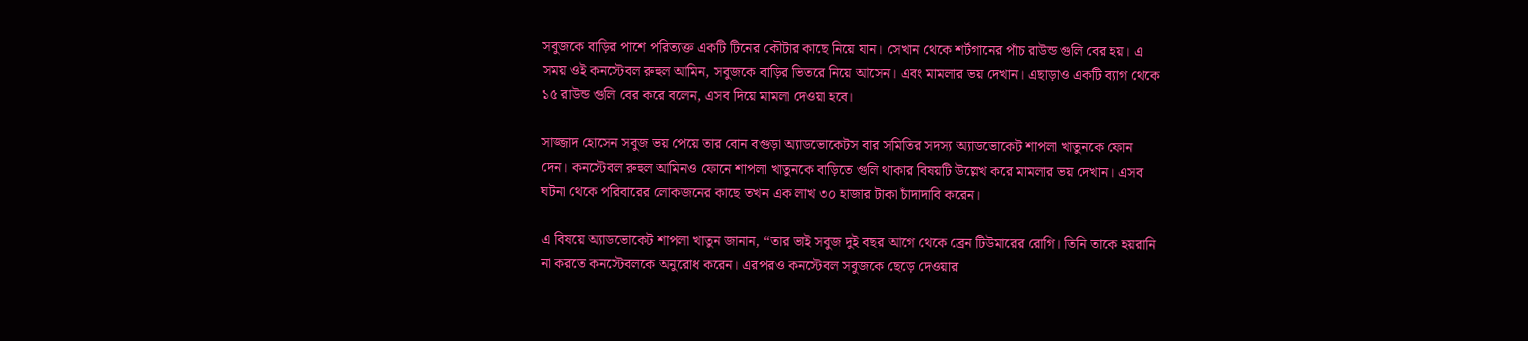সবুজকে বাড়ির পাশে পরিত্যক্ত একটি টিনের কৌটার কাছে নিয়ে যান। সেখান থেকে শর্টগানের পাঁচ রাউন্ড গুলি বের হয়। এ সময় ওই কনস্টেবল রুহুল আমিন, সবুজকে বাড়ির ভিতরে নিয়ে আসেন। এবং মামলার ভয় দেখান। এছাড়াও একটি ব্যাগ থেকে ১৫ রাউন্ড গুলি বের করে বলেন, এসব দিয়ে মামলা দেওয়া হবে।

সাজ্জাদ হোসেন সবুজ ভয় পেয়ে তার বোন বগুড়া অ্যাডভোকেটস বার সমিতির সদস্য অ্যাডভোকেট শাপলা খাতুনকে ফোন দেন। কনস্টেবল রুহুল আমিনও ফোনে শাপলা খাতুনকে বাড়িতে গুলি থাকার বিষয়টি উল্লেখ করে মামলার ভয় দেখান। এসব ঘটনা থেকে পরিবারের লোকজনের কাছে তখন এক লাখ ৩০ হাজার টাকা চাঁদাদাবি করেন।

এ বিষয়ে অ্যাডভোকেট শাপলা খাতুন জানান, “তার ভাই সবুজ দুই বছর আগে থেকে ব্রেন টিউমারের রোগি। তিনি তাকে হয়রানি না করতে কনস্টেবলকে অনুরোধ করেন। এরপরও কনস্টেবল সবুজকে ছেড়ে দেওয়ার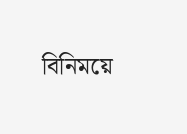বিনিময়ে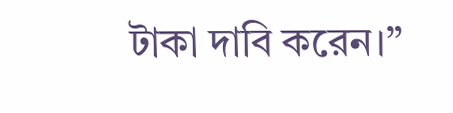টাকা দাবি করেন।”